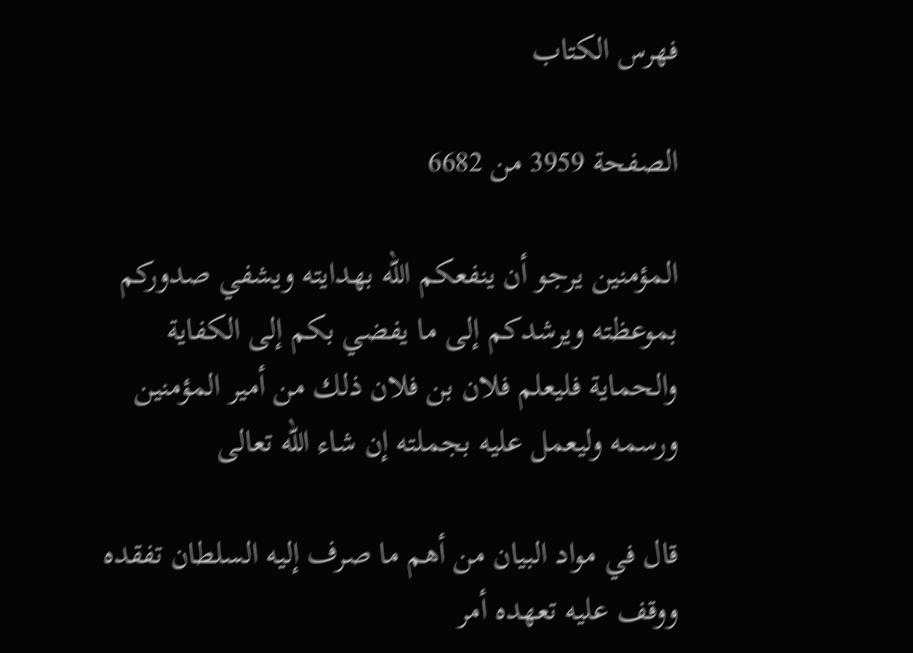فهرس الكتاب

الصفحة 3959 من 6682

المؤمنين يرجو أن ينفعكم الله بهدايته ويشفي صدوركم بموعظته ويرشدكم إلى ما يفضي بكم إلى الكفاية والحماية فليعلم فلان بن فلان ذلك من أمير المؤمنين ورسمه وليعمل عليه بجملته إن شاء الله تعالى

قال في مواد البيان من أهم ما صرف إليه السلطان تفقده ووقف عليه تعهده أمر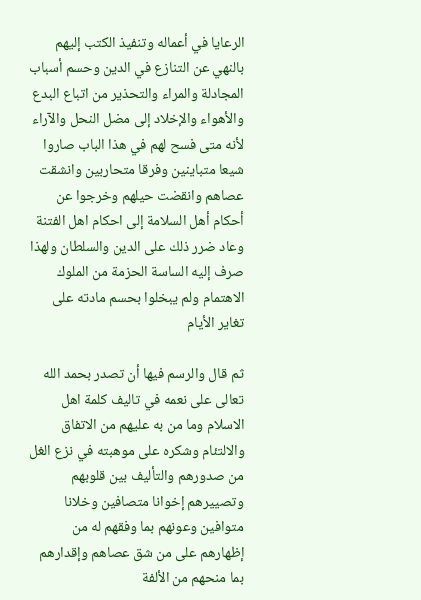الرعايا في أعماله وتنفيذ الكتب إليهم بالنهي عن التنازع في الدين وحسم أسباب المجادلة والمراء والتحذير من اتباع البدع والأهواء والإخلاد إلى مضل النحل والآراء لأنه متى فسح لهم في هذا الباب صاروا شيعا متباينين وفرقا متحاربين وانشقت عصاهم وانقضت حيلهم وخرجوا عن أحكام أهل السلامة إلى احكام اهل الفتنة وعاد ضرر ذلك على الدين والسلطان ولهذا صرف إليه الساسة الحزمة من الملوك الاهتمام ولم يبخلوا بحسم مادته على تغاير الأيام

ثم قال والرسم فيها أن تصدر بحمد الله تعالى على نعمه في تاليف كلمة اهل الاسلام وما من به عليهم من الاتفاق والالتئام وشكره على موهبته في نزع الغل من صدورهم والتأليف بين قلوبهم وتصييرهم إخوانا متصافين وخلانا متوافين وعونهم بما وفقهم له من إظهارهم على من شق عصاهم وإقدارهم بما منحهم من الألفة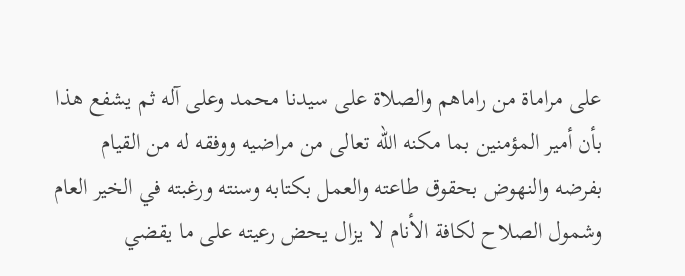على مراماة من راماهم والصلاة على سيدنا محمد وعلى آله ثم يشفع هذا بأن أمير المؤمنين بما مكنه الله تعالى من مراضيه ووفقه له من القيام بفرضه والنهوض بحقوق طاعته والعمل بكتابه وسنته ورغبته في الخير العام وشمول الصلاح لكافة الأنام لا يزال يحض رعيته على ما يقضي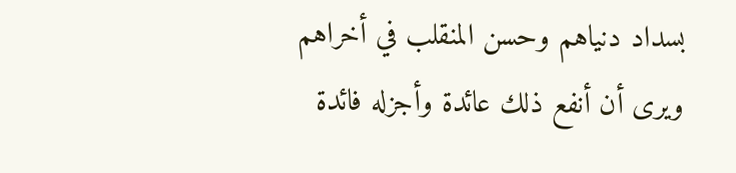بسداد دنياهم وحسن المنقلب في أخراهم ويرى أن أنفع ذلك عائدة وأجزله فائدة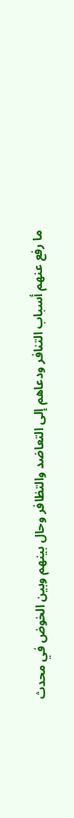ما رفع عنهم أسباب التنافر ودعاهم إلى التعاضد والتظافر وحال بينهم وبين الخوض في محدث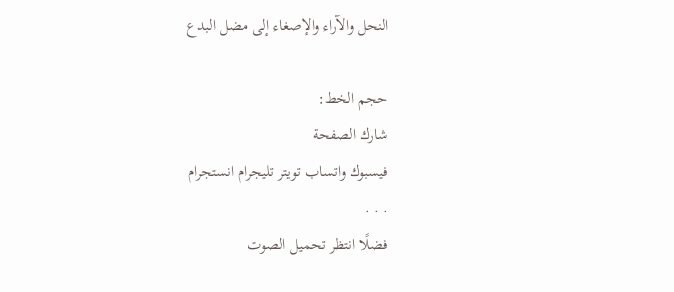النحل والآراء والإصغاء إلى مضل البدع

حجم الخط:
شارك الصفحة
فيسبوك واتساب تويتر تليجرام انستجرام
. . .
فضلًا انتظر تحميل الصوت